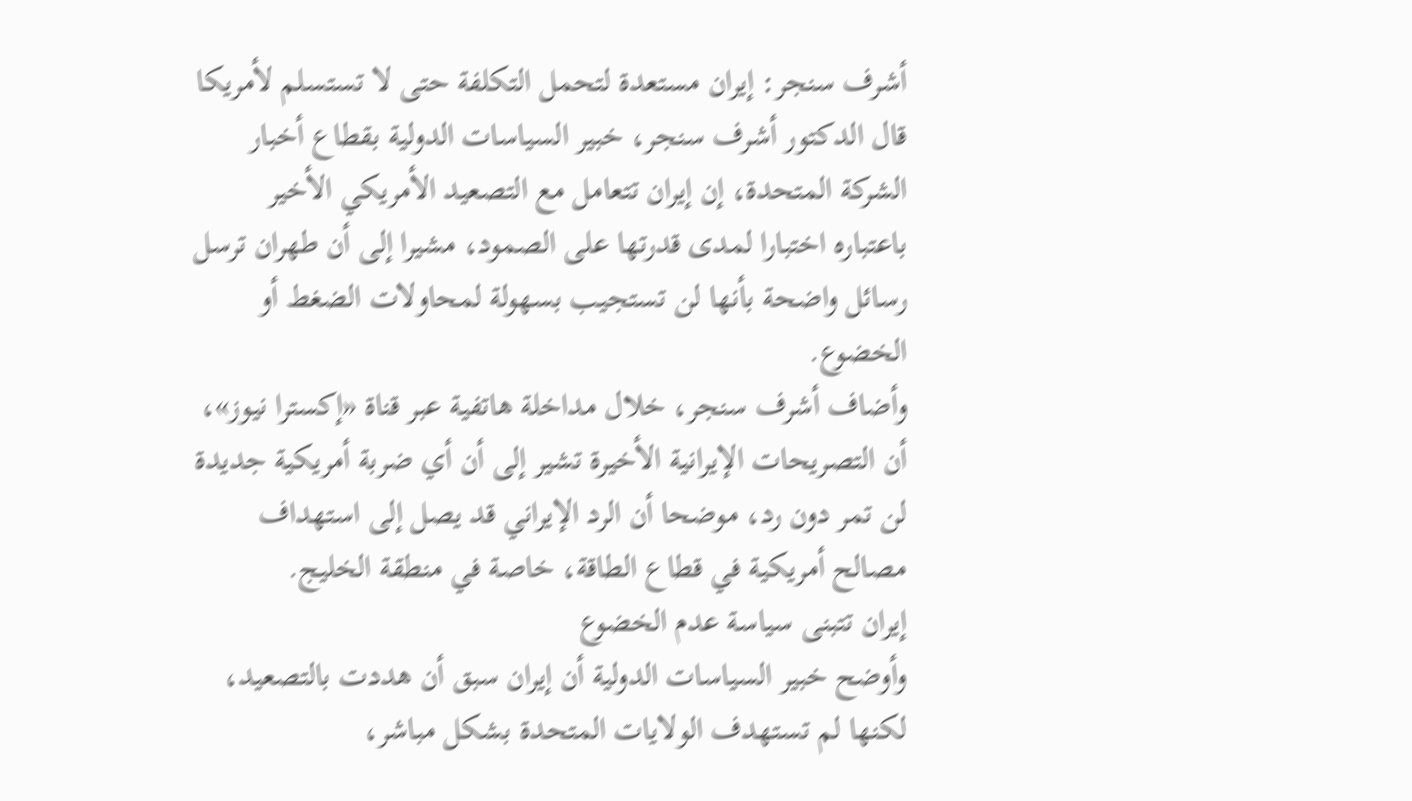أشرف سنجر: إيران مستعدة لتحمل التكلفة حتى لا تستسلم لأمريكا
قال الدكتور أشرف سنجر، خبير السياسات الدولية بقطاع أخبار الشركة المتحدة، إن إيران تتعامل مع التصعيد الأمريكي الأخير باعتباره اختبارا لمدى قدرتها على الصمود، مشيرا إلى أن طهران ترسل رسائل واضحة بأنها لن تستجيب بسهولة لمحاولات الضغط أو الخضوع.
وأضاف أشرف سنجر، خلال مداخلة هاتفية عبر قناة «إكسترا نيوز»، أن التصريحات الإيرانية الأخيرة تشير إلى أن أي ضربة أمريكية جديدة لن تمر دون رد، موضحا أن الرد الإيراني قد يصل إلى استهداف مصالح أمريكية في قطاع الطاقة، خاصة في منطقة الخليج.
إيران تتبنى سياسة عدم الخضوع
وأوضح خبير السياسات الدولية أن إيران سبق أن هددت بالتصعيد، لكنها لم تستهدف الولايات المتحدة بشكل مباشر،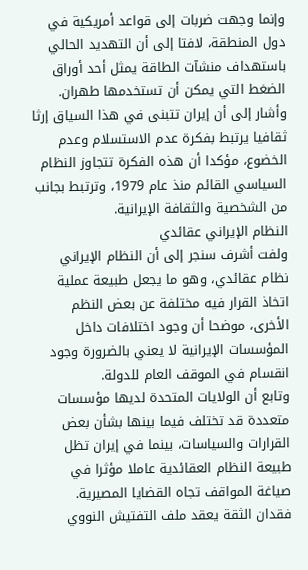وإنما وجهت ضربات إلى قواعد أمريكية في دول المنطقة، لافتا إلى أن التهديد الحالي باستهداف منشآت الطاقة يمثل أحد أوراق الضغط التي يمكن أن تستخدمها طهران.
وأشار إلى أن إيران تتبنى في هذا السياق إرثا ثقافيا يرتبط بفكرة عدم الاستسلام وعدم الخضوع، مؤكدا أن هذه الفكرة تتجاوز النظام السياسي القائم منذ عام 1979، وترتبط بجانب من الشخصية والثقافة الإيرانية.
النظام الإيراني عقائدي
ولفت أشرف سنجر إلى أن النظام الإيراني نظام عقائدي، وهو ما يجعل طبيعة عملية اتخاذ القرار فيه مختلفة عن بعض النظم الأخرى، موضحا أن وجود اختلافات داخل المؤسسات الإيرانية لا يعني بالضرورة وجود انقسام في الموقف العام للدولة.
وتابع أن الولايات المتحدة لديها مؤسسات متعددة قد تختلف فيما بينها بشأن بعض القرارات والسياسات، بينما في إيران تظل طبيعة النظام العقائدية عاملا مؤثرا في صياغة المواقف تجاه القضايا المصيرية.
فقدان الثقة يعقد ملف التفتيش النووي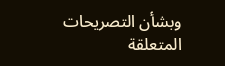وبشأن التصريحات المتعلقة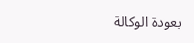بعودة الوكالة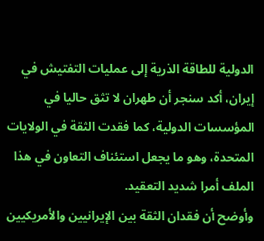الدولية للطاقة الذرية إلى عمليات التفتيش في إيران، أكد سنجر أن طهران لا تثق حاليا في المؤسسات الدولية، كما فقدت الثقة في الولايات المتحدة، وهو ما يجعل استئناف التعاون في هذا الملف أمرا شديد التعقيد.
وأوضح أن فقدان الثقة بين الإيرانيين والأمريكيين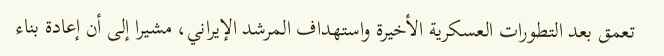تعمق بعد التطورات العسكرية الأخيرة واستهداف المرشد الإيراني، مشيرا إلى أن إعادة بناء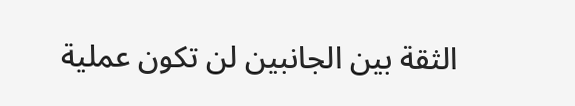الثقة بين الجانبين لن تكون عملية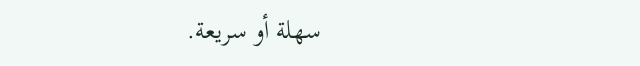سهلة أو سريعة.